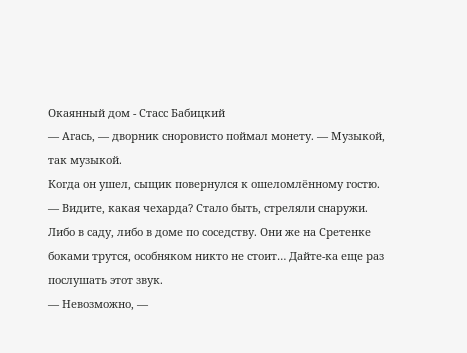Окаянный дом - Стасс Бабицкий
— Агась, — дворник сноровисто поймал монету. — Музыкой, так музыкой.
Когда он ушел, сыщик повернулся к ошеломлённому гостю.
— Видите, какая чехарда? Стало быть, стреляли снаружи. Либо в саду, либо в доме по соседству. Они же на Сретенке боками трутся, особняком никто не стоит… Дайте-ка еще раз послушать этот звук.
— Невозможно, —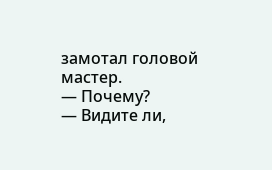замотал головой мастер.
— Почему?
— Видите ли,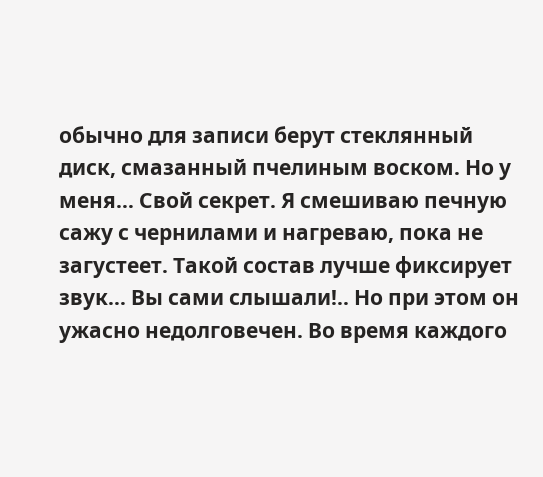обычно для записи берут стеклянный диск, смазанный пчелиным воском. Но у меня… Свой секрет. Я смешиваю печную сажу с чернилами и нагреваю, пока не загустеет. Такой состав лучше фиксирует звук… Вы сами слышали!.. Но при этом он ужасно недолговечен. Во время каждого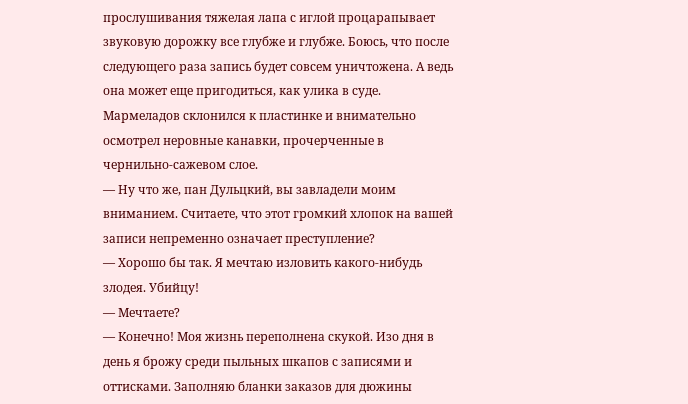прослушивания тяжелая лапа с иглой процарапывает звуковую дорожку все глубже и глубже. Боюсь, что после следующего раза запись будет совсем уничтожена. А ведь она может еще пригодиться, как улика в суде.
Мармеладов склонился к пластинке и внимательно осмотрел неровные канавки, прочерченные в чернильно-сажевом слое.
— Ну что же, пан Дульцкий, вы завладели моим вниманием. Считаете, что этот громкий хлопок на вашей записи непременно означает преступление?
— Хорошо бы так. Я мечтаю изловить какого-нибудь злодея. Убийцу!
— Мечтаете?
— Конечно! Моя жизнь переполнена скукой. Изо дня в день я брожу среди пыльных шкапов с записями и оттисками. Заполняю бланки заказов для дюжины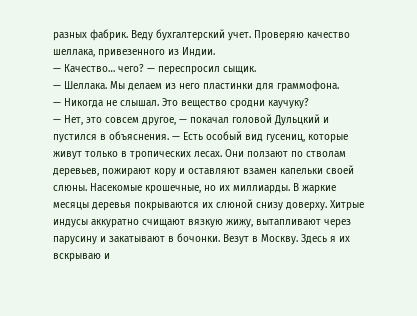разных фабрик. Веду бухгалтерский учет. Проверяю качество шеллака, привезенного из Индии.
— Качество… чего? — переспросил сыщик.
— Шеллака. Мы делаем из него пластинки для граммофона.
— Никогда не слышал. Это вещество сродни каучуку?
— Нет, это совсем другое, — покачал головой Дульцкий и пустился в объяснения. — Есть особый вид гусениц, которые живут только в тропических лесах. Они ползают по стволам деревьев, пожирают кору и оставляют взамен капельки своей слюны. Насекомые крошечные, но их миллиарды. В жаркие месяцы деревья покрываются их слюной снизу доверху. Хитрые индусы аккуратно счищают вязкую жижу, вытапливают через парусину и закатывают в бочонки. Везут в Москву. Здесь я их вскрываю и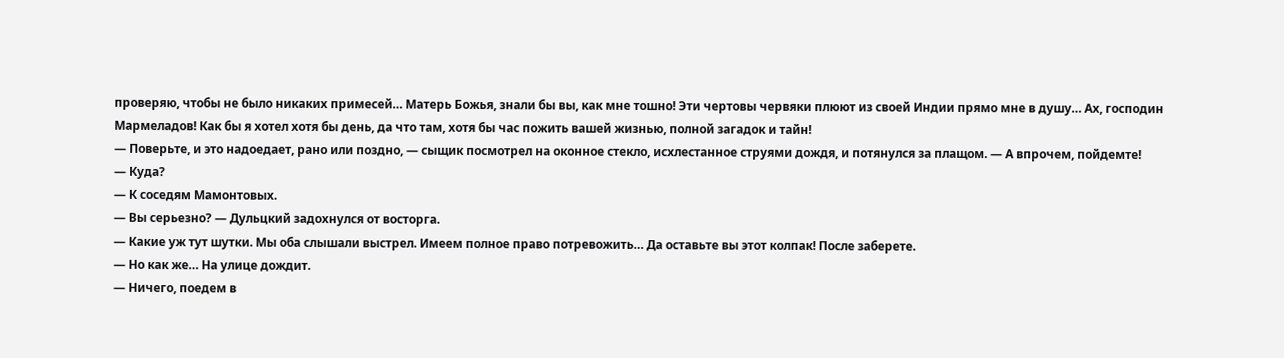проверяю, чтобы не было никаких примесей… Матерь Божья, знали бы вы, как мне тошно! Эти чертовы червяки плюют из своей Индии прямо мне в душу… Ах, господин Мармеладов! Как бы я хотел хотя бы день, да что там, хотя бы час пожить вашей жизнью, полной загадок и тайн!
— Поверьте, и это надоедает, рано или поздно, — сыщик посмотрел на оконное стекло, исхлестанное струями дождя, и потянулся за плащом. — А впрочем, пойдемте!
— Куда?
— К соседям Мамонтовых.
— Вы серьезно? — Дульцкий задохнулся от восторга.
— Какие уж тут шутки. Мы оба слышали выстрел. Имеем полное право потревожить… Да оставьте вы этот колпак! После заберете.
— Но как же… На улице дождит.
— Ничего, поедем в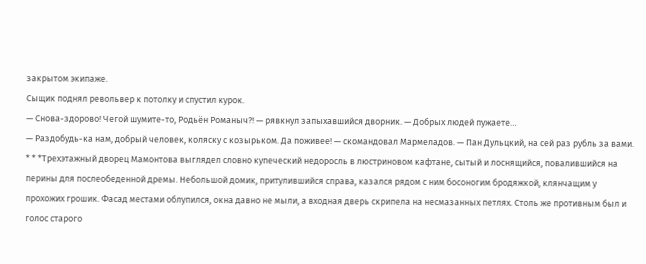закрытом экипаже.
Сыщик поднял револьвер к потолку и спустил курок.
— Снова-здорово! Чегой шумите-то, Родьён Романыч?! — рявкнул запыхавшийся дворник. — Добрых людей пужаете…
— Раздобудь-ка нам, добрый человек, коляску с козырьком. Да поживее! — скомандовал Мармеладов. — Пан Дульцкий, на сей раз рубль за вами.
* * *Трехэтажный дворец Мамонтова выглядел словно купеческий недоросль в люстриновом кафтане, сытый и лоснящийся, повалившийся на перины для послеобеденной дремы. Небольшой домик, притулившийся справа, казался рядом с ним босоногим бродяжкой, клянчащим у прохожих грошик. Фасад местами облупился, окна давно не мыли, а входная дверь скрипела на несмазанных петлях. Столь же противным был и голос старого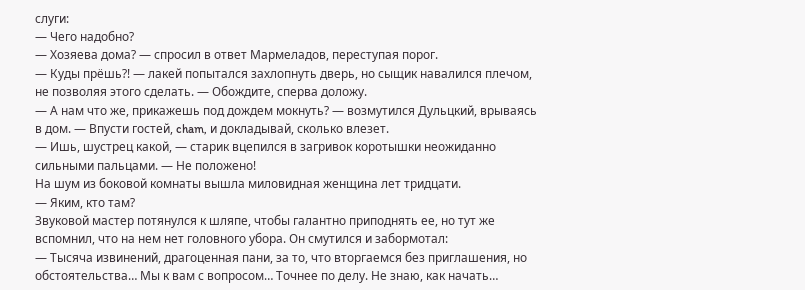слуги:
— Чего надобно?
— Хозяева дома? — спросил в ответ Мармеладов, переступая порог.
— Куды прёшь?! — лакей попытался захлопнуть дверь, но сыщик навалился плечом, не позволяя этого сделать. — Обождите, сперва доложу.
— А нам что же, прикажешь под дождем мокнуть? — возмутился Дульцкий, врываясь в дом. — Впусти гостей, cham, и докладывай, сколько влезет.
— Ишь, шустрец какой, — старик вцепился в загривок коротышки неожиданно сильными пальцами. — Не положено!
На шум из боковой комнаты вышла миловидная женщина лет тридцати.
— Яким, кто там?
Звуковой мастер потянулся к шляпе, чтобы галантно приподнять ее, но тут же вспомнил, что на нем нет головного убора. Он смутился и забормотал:
— Тысяча извинений, драгоценная пани, за то, что вторгаемся без приглашения, но обстоятельства… Мы к вам с вопросом… Точнее по делу. Не знаю, как начать…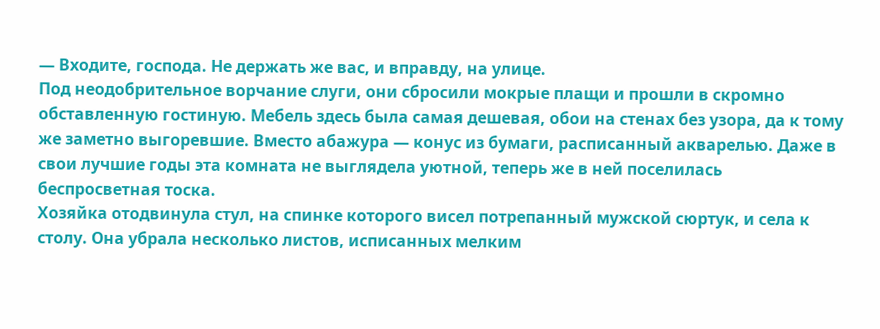— Входите, господа. Не держать же вас, и вправду, на улице.
Под неодобрительное ворчание слуги, они сбросили мокрые плащи и прошли в скромно обставленную гостиную. Мебель здесь была самая дешевая, обои на стенах без узора, да к тому же заметно выгоревшие. Вместо абажура — конус из бумаги, расписанный акварелью. Даже в свои лучшие годы эта комната не выглядела уютной, теперь же в ней поселилась беспросветная тоска.
Хозяйка отодвинула стул, на спинке которого висел потрепанный мужской сюртук, и села к столу. Она убрала несколько листов, исписанных мелким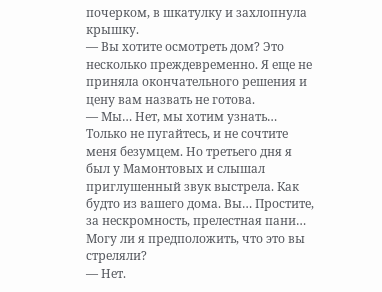почерком, в шкатулку и захлопнула крышку.
— Вы хотите осмотреть дом? Это несколько преждевременно. Я еще не приняла окончательного решения и цену вам назвать не готова.
— Мы… Нет, мы хотим узнать… Только не пугайтесь, и не сочтите меня безумцем. Но третьего дня я был у Мамонтовых и слышал приглушенный звук выстрела. Как будто из вашего дома. Вы… Простите, за нескромность, прелестная пани… Могу ли я предположить, что это вы стреляли?
— Нет.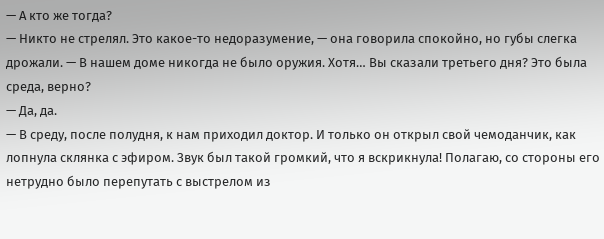— А кто же тогда?
— Никто не стрелял. Это какое-то недоразумение, — она говорила спокойно, но губы слегка дрожали. — В нашем доме никогда не было оружия. Хотя… Вы сказали третьего дня? Это была среда, верно?
— Да, да.
— В среду, после полудня, к нам приходил доктор. И только он открыл свой чемоданчик, как лопнула склянка с эфиром. Звук был такой громкий, что я вскрикнула! Полагаю, со стороны его нетрудно было перепутать с выстрелом из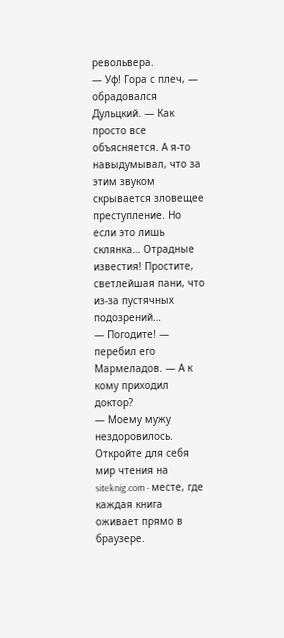револьвера.
— Уф! Гора с плеч, — обрадовался Дульцкий. — Как просто все объясняется. А я-то навыдумывал, что за этим звуком скрывается зловещее преступление. Но если это лишь склянка… Отрадные известия! Простите, светлейшая пани, что из-за пустячных подозрений…
— Погодите! — перебил его Мармеладов. — А к кому приходил доктор?
— Моему мужу нездоровилось.
Откройте для себя мир чтения на siteknig.com - месте, где каждая книга оживает прямо в браузере.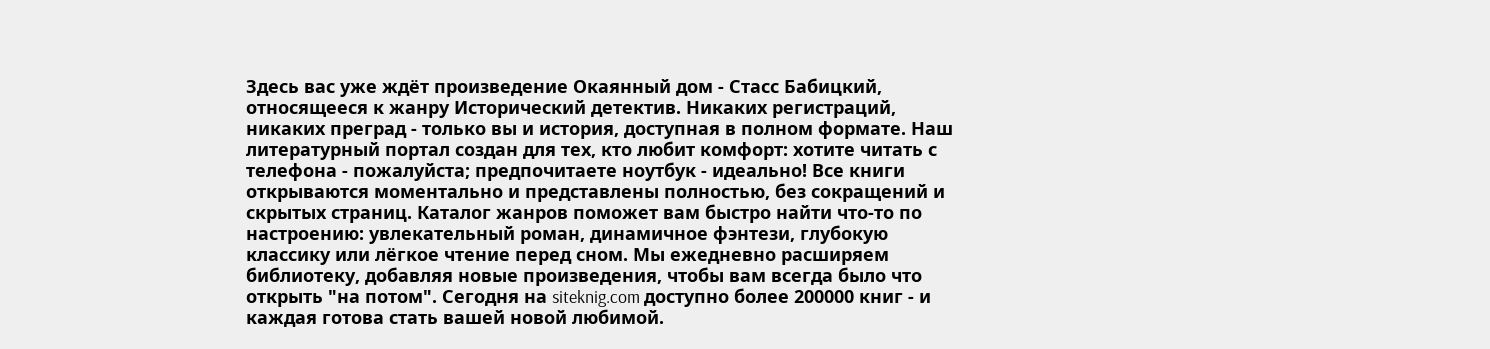Здесь вас уже ждёт произведение Окаянный дом - Стасс Бабицкий, относящееся к жанру Исторический детектив. Никаких регистраций, никаких преград - только вы и история, доступная в полном формате. Наш литературный портал создан для тех, кто любит комфорт: хотите читать с телефона - пожалуйста; предпочитаете ноутбук - идеально! Все книги открываются моментально и представлены полностью, без сокращений и скрытых страниц. Каталог жанров поможет вам быстро найти что-то по настроению: увлекательный роман, динамичное фэнтези, глубокую классику или лёгкое чтение перед сном. Мы ежедневно расширяем библиотеку, добавляя новые произведения, чтобы вам всегда было что открыть "на потом". Сегодня на siteknig.com доступно более 200000 книг - и каждая готова стать вашей новой любимой.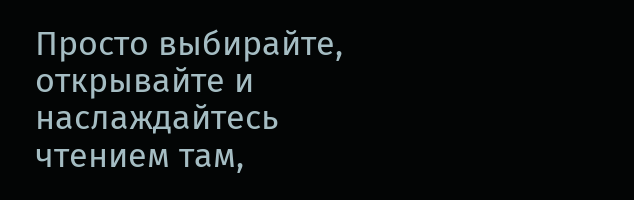Просто выбирайте, открывайте и наслаждайтесь чтением там,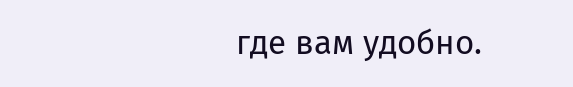где вам удобно.